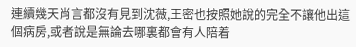連續幾天肖言都沒有見到沈薇,王密也按照她說的完全不讓他出這個病房,或者說是無論去哪裏都會有人陪着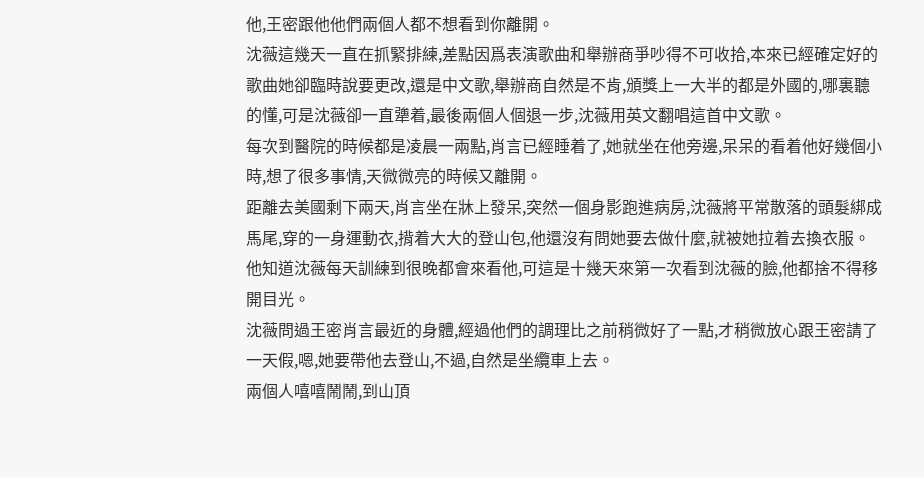他,王密跟他他們兩個人都不想看到你離開。
沈薇這幾天一直在抓緊排練,差點因爲表演歌曲和舉辦商爭吵得不可收拾,本來已經確定好的歌曲她卻臨時說要更改,還是中文歌,舉辦商自然是不肯,頒獎上一大半的都是外國的,哪裏聽的懂,可是沈薇卻一直犟着,最後兩個人個退一步,沈薇用英文翻唱這首中文歌。
每次到醫院的時候都是凌晨一兩點,肖言已經睡着了,她就坐在他旁邊,呆呆的看着他好幾個小時,想了很多事情,天微微亮的時候又離開。
距離去美國剩下兩天,肖言坐在牀上發呆,突然一個身影跑進病房,沈薇將平常散落的頭髮綁成馬尾,穿的一身運動衣,揹着大大的登山包,他還沒有問她要去做什麼,就被她拉着去換衣服。
他知道沈薇每天訓練到很晚都會來看他,可這是十幾天來第一次看到沈薇的臉,他都捨不得移開目光。
沈薇問過王密肖言最近的身體,經過他們的調理比之前稍微好了一點,才稍微放心跟王密請了一天假,嗯,她要帶他去登山,不過,自然是坐纜車上去。
兩個人嘻嘻鬧鬧,到山頂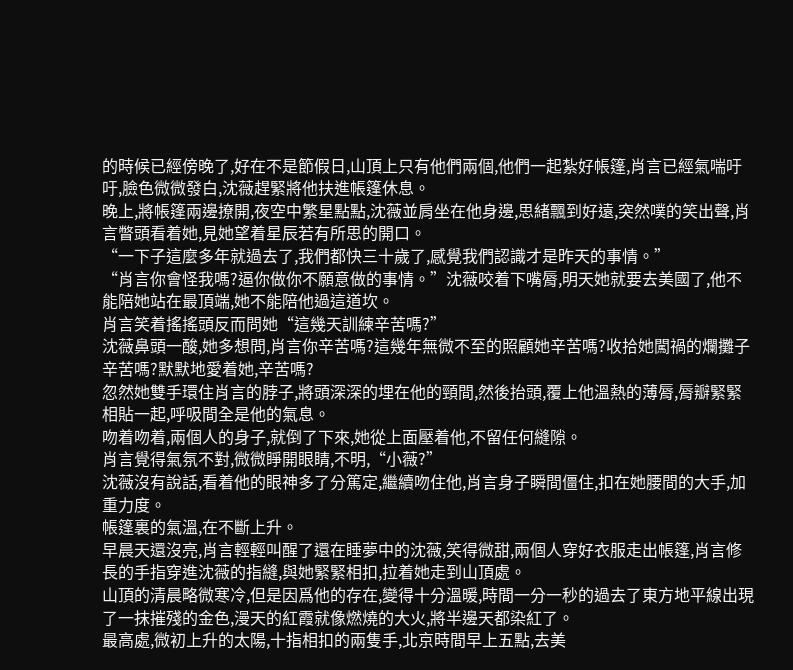的時候已經傍晚了,好在不是節假日,山頂上只有他們兩個,他們一起紮好帳篷,肖言已經氣喘吁吁,臉色微微發白,沈薇趕緊將他扶進帳篷休息。
晚上,將帳篷兩邊撩開,夜空中繁星點點,沈薇並肩坐在他身邊,思緒飄到好遠,突然噗的笑出聲,肖言瞥頭看着她,見她望着星辰若有所思的開口。
“一下子這麼多年就過去了,我們都快三十歲了,感覺我們認識才是昨天的事情。”
“肖言你會怪我嗎?逼你做你不願意做的事情。”沈薇咬着下嘴脣,明天她就要去美國了,他不能陪她站在最頂端,她不能陪他過這道坎。
肖言笑着搖搖頭反而問她“這幾天訓練辛苦嗎?”
沈薇鼻頭一酸,她多想問,肖言你辛苦嗎?這幾年無微不至的照顧她辛苦嗎?收拾她闖禍的爛攤子辛苦嗎?默默地愛着她,辛苦嗎?
忽然她雙手環住肖言的脖子,將頭深深的埋在他的頸間,然後抬頭,覆上他溫熱的薄脣,脣瓣緊緊相貼一起,呼吸間全是他的氣息。
吻着吻着,兩個人的身子,就倒了下來,她從上面壓着他,不留任何縫隙。
肖言覺得氣氛不對,微微睜開眼睛,不明,“小薇?”
沈薇沒有說話,看着他的眼神多了分篤定,繼續吻住他,肖言身子瞬間僵住,扣在她腰間的大手,加重力度。
帳篷裏的氣溫,在不斷上升。
早晨天還沒亮,肖言輕輕叫醒了還在睡夢中的沈薇,笑得微甜,兩個人穿好衣服走出帳篷,肖言修長的手指穿進沈薇的指縫,與她緊緊相扣,拉着她走到山頂處。
山頂的清晨略微寒冷,但是因爲他的存在,變得十分溫暖,時間一分一秒的過去了東方地平線出現了一抹摧殘的金色,漫天的紅霞就像燃燒的大火,將半邊天都染紅了。
最高處,微初上升的太陽,十指相扣的兩隻手,北京時間早上五點,去美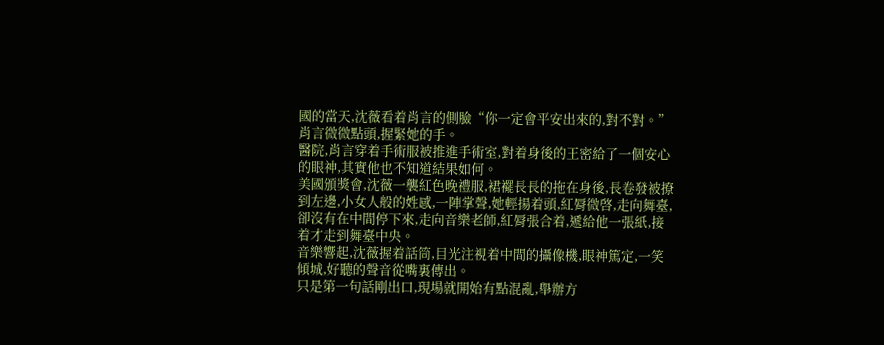國的當天,沈薇看着肖言的側臉“你一定會平安出來的,對不對。”
肖言微微點頭,握緊她的手。
醫院,肖言穿着手術服被推進手術室,對着身後的王密給了一個安心的眼神,其實他也不知道結果如何。
美國頒獎會,沈薇一襲紅色晚禮服,裙襬長長的拖在身後,長卷發被撩到左邊,小女人般的姓感,一陣掌聲,她輕揚着頭,紅脣微啓,走向舞臺,卻沒有在中間停下來,走向音樂老師,紅脣張合着,遞給他一張紙,接着才走到舞臺中央。
音樂響起,沈薇握着話筒,目光注視着中間的攝像機,眼神篤定,一笑傾城,好聽的聲音從嘴裏傳出。
只是第一句話剛出口,現場就開始有點混亂,舉辦方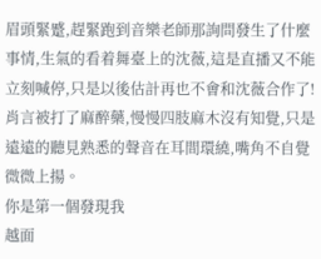眉頭緊蹙,趕緊跑到音樂老師那詢問發生了什麼事情,生氣的看着舞臺上的沈薇,這是直播又不能立刻喊停,只是以後估計再也不會和沈薇合作了!
肖言被打了麻醉藥,慢慢四肢麻木沒有知覺,只是遠遠的聽見熟悉的聲音在耳間環繞,嘴角不自覺微微上揚。
你是第一個發現我
越面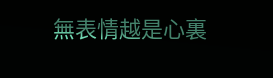無表情越是心裏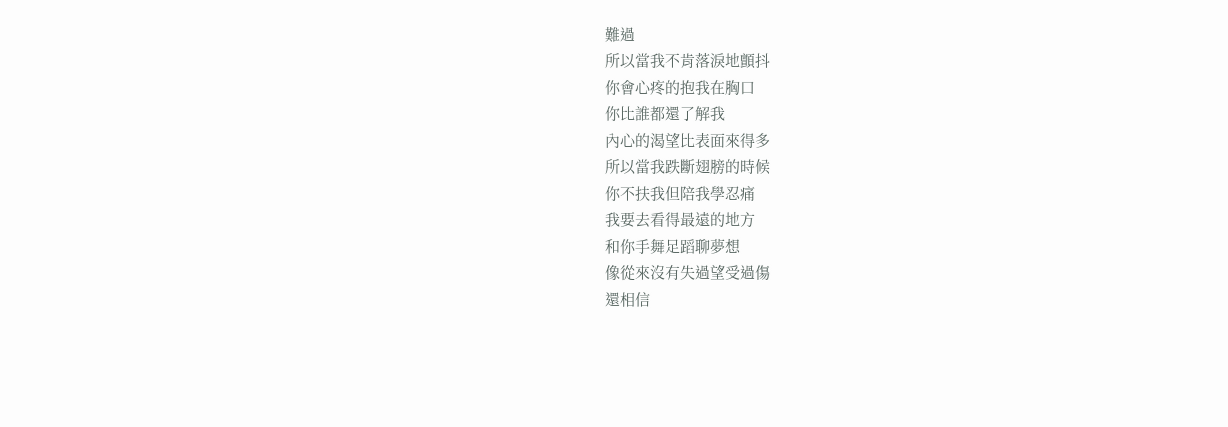難過
所以當我不肯落淚地顫抖
你會心疼的抱我在胸口
你比誰都還了解我
內心的渴望比表面來得多
所以當我跌斷翅膀的時候
你不扶我但陪我學忍痛
我要去看得最遠的地方
和你手舞足蹈聊夢想
像從來沒有失過望受過傷
還相信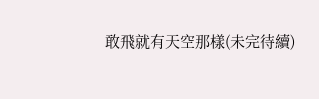敢飛就有天空那樣(未完待續)